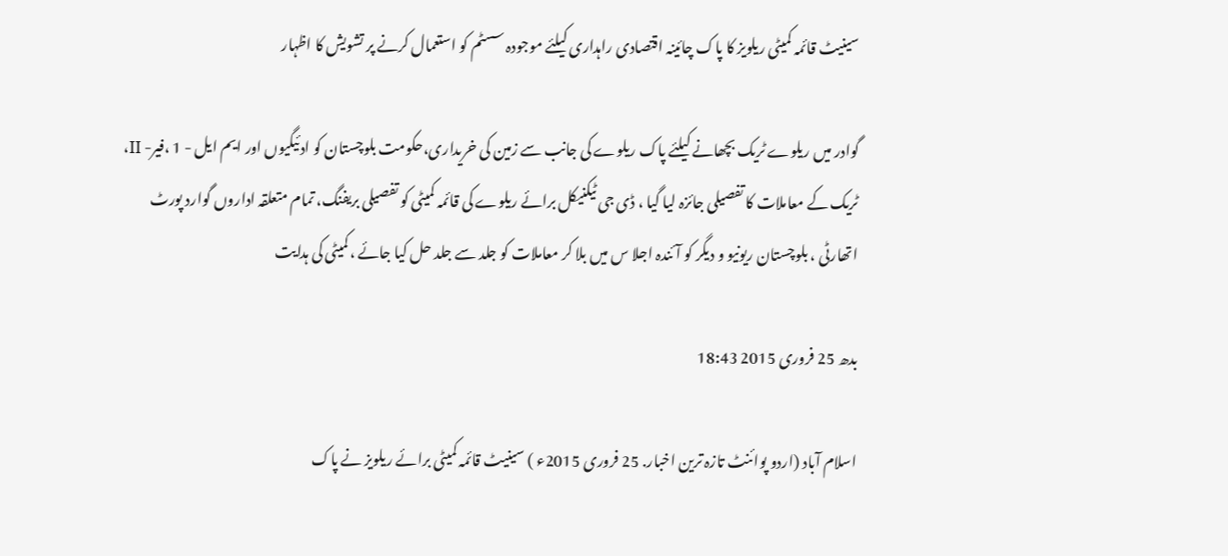سینیٹ قائمہ کمیٹی ریلویز کا پاک چائینہ اقتصادی راہداری کیلئے موجودہ سسٹم کو استعمال کرنے پر تشویش کا اظہار

گوادر میں ریلوے ٹریک بچھانے کیلئے پاک ریلوے کی جانب سے زمین کی خریداری،حکومت بلوچستان کو ادئیگیوں اور ایم ایل - 1 ،فیر- II، ٹریک کے معاملات کا تفصیلی جائزہ لیا گیا ، ڈی جی ٹیکنیکل برائے ریلوے کی قائمہ کمیٹی کو تفصیلی بریفنگ، تمام متعلقہ اداروں گوارد پورٹ اتھارٹی ، بلوچستان ریونیو و دیگر کو آئندہ اجلا س میں بلا کر معاملات کو جلد سے جلد حل کیا جائے ،کمیٹی کی ہدایت

بدھ 25 فروری 2015 18:43

اسلام آباد (اردو پوائنٹ تازہ ترین اخبار. 25 فروری 2015ء ) سینیٹ قائمہ کمیٹی برائے ریلویز نے پاک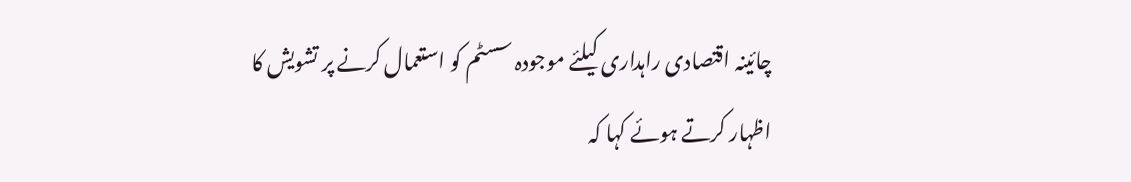چائینہ اقتصادی راہداری کیلئے موجودہ سسٹم کو استعمال کرنے پر تشویش کا اظہار کرتے ہوئے کہا کہ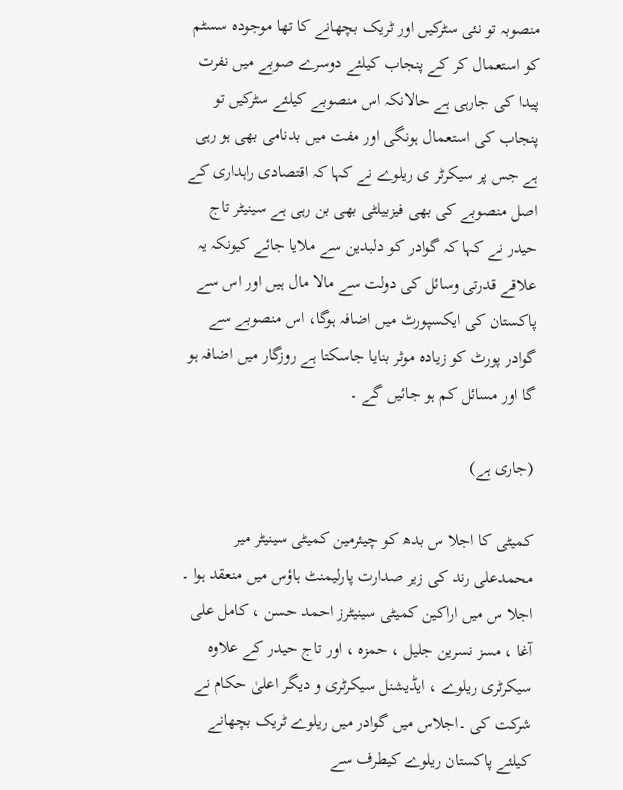منصوبہ تو نئی سٹرکیں اور ٹریک بچھانے کا تھا موجودہ سسٹم کو استعمال کر کے پنجاب کیلئے دوسرے صوبے میں نفرت پیدا کی جارہی ہے حالانکہ اس منصوبے کیلئے سٹرکیں تو پنجاب کی استعمال ہونگی اور مفت میں بدنامی بھی ہو رہی ہے جس پر سیکرٹر ی ریلوے نے کہا کہ اقتصادی راہداری کے اصل منصوبے کی بھی فیزبیلٹی بھی بن رہی ہے سینیٹر تاج حیدر نے کہا کہ گوادر کو دلبدین سے ملایا جائے کیونکہ یہ علاقے قدرتی وسائل کی دولت سے مالا مال ہیں اور اس سے پاکستان کی ایکسپورٹ میں اضافہ ہوگا، اس منصوبے سے گوادر پورٹ کو زیادہ موثر بنایا جاسکتا ہے روزگار میں اضافہ ہو گا اور مسائل کم ہو جائیں گے ۔

(جاری ہے)

کمیٹی کا اجلا س بدھ کو چیئرمین کمیٹی سینیٹر میر محمدعلی رند کی زیر صدارت پارلیمنٹ ہاؤس میں منعقد ہوا ۔ اجلا س میں اراکین کمیٹی سینیٹرز احمد حسن ، کامل علی آغا ، مسز نسرین جلیل ، حمزہ ، اور تاج حیدر کے علاوہ سیکرٹری ریلوے ، ایڈیشنل سیکرٹری و دیگر اعلیٰ حکام نے شرکت کی ۔اجلاس میں گوادر میں ریلوے ٹریک بچھانے کیلئے پاکستان ریلوے کیطرف سے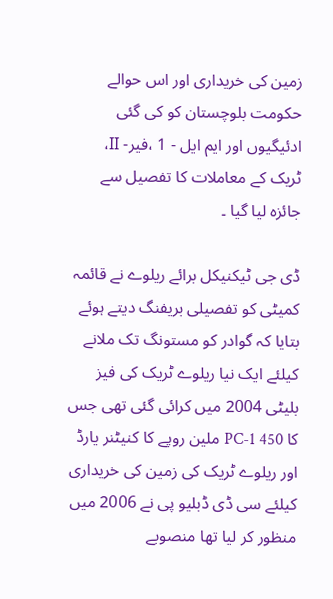زمین کی خریداری اور اس حوالے حکومت بلوچستان کو کی گئی ادئیگیوں اور ایم ایل - 1 ،فیر- II، ٹریک کے معاملات کا تفصیل سے جائزہ لیا گیا ۔

ڈی جی ٹیکنیکل برائے ریلوے نے قائمہ کمیٹی کو تفصیلی بریفنگ دیتے ہوئے بتایا کہ گوادر کو مستونگ تک ملانے کیلئے ایک نیا ریلوے ٹریک کی فیز بلیٹی 2004 میں کرائی گئی تھی جس کا PC-1 450 ملین روپے کا کنیٹنر یارڈ اور ریلوے ٹریک کی زمین کی خریداری کیلئے سی ڈی ڈبلیو پی نے 2006 میں منظور کر لیا تھا منصوبے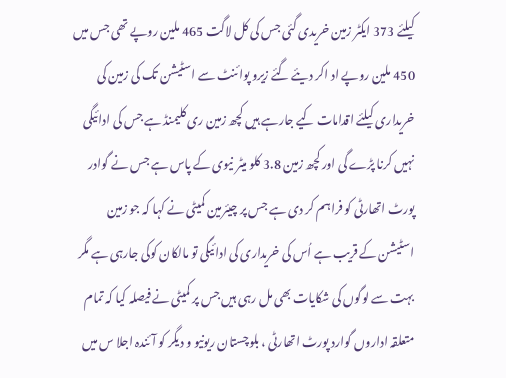کیلئے 373 ایکٹر زمین خریدی گئی جس کی کل لاگت 465 ملین روپے تھی جس میں 450 ملین روپے اد اکر دیئے گئے زیرو پوائنٹ سے اسٹیشن تک کی زمین کی خریداری کیلئے اقدامات کیے جارہے ہیں کچھ زمین ری کلیمنڈ ہے جس کی ادائیگی نہیں کرنا پڑے گی اور کچھ زمین 3.8 کلو میٹر نیوی کے پاس ہے جس نے گوادر پورٹ اتھارٹی کو فراہم کر دی ہے جس پر چیئرمین کمیٹی نے کہا کہ جو زمین اسٹیشن کے قریب ہے اُس کی خریداری کی ادائیگی تو مالکان کوکی جارہی ہے مگر بہت سے لوگوں کی شکایات بھی مل رہی ہیں جس پر کمیٹی نے فیصلہ کیا کہ تمام متعلقہ اداروں گوارد پورٹ اتھارٹی ، بلوچستان ریونیو و دیگر کو آئندہ اجلا س میں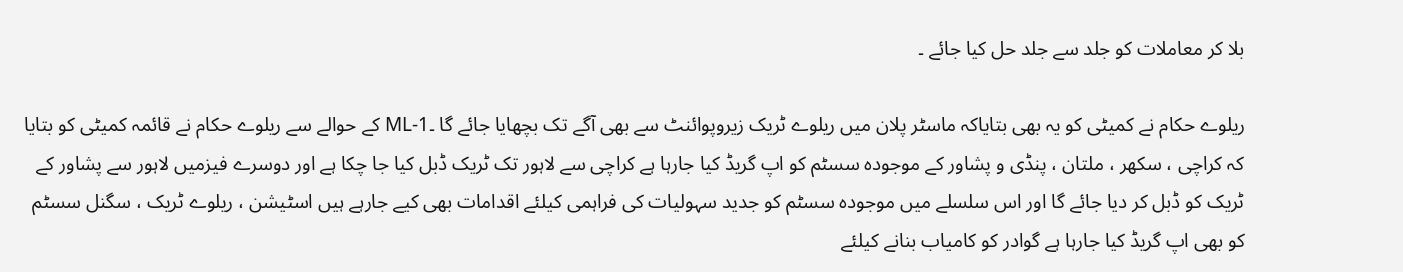بلا کر معاملات کو جلد سے جلد حل کیا جائے ۔

ریلوے حکام نے کمیٹی کو یہ بھی بتایاکہ ماسٹر پلان میں ریلوے ٹریک زیروپوائنٹ سے بھی آگے تک بچھایا جائے گا ۔ML-1 کے حوالے سے ریلوے حکام نے قائمہ کمیٹی کو بتایا کہ کراچی ، سکھر ، ملتان ، پنڈی و پشاور کے موجودہ سسٹم کو اپ گریڈ کیا جارہا ہے کراچی سے لاہور تک ٹریک ڈبل کیا جا چکا ہے اور دوسرے فیزمیں لاہور سے پشاور کے ٹریک کو ڈبل کر دیا جائے گا اور اس سلسلے میں موجودہ سسٹم کو جدید سہولیات کی فراہمی کیلئے اقدامات بھی کیے جارہے ہیں اسٹیشن ، ریلوے ٹریک ، سگنل سسٹم کو بھی اپ گریڈ کیا جارہا ہے گوادر کو کامیاب بنانے کیلئے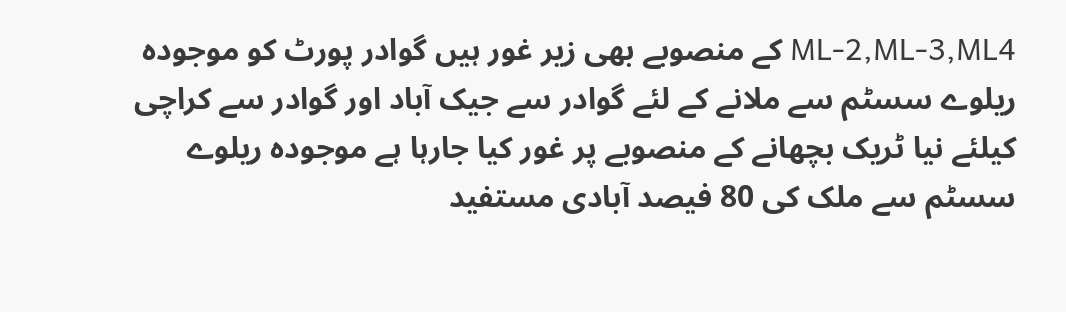ML-2,ML-3,ML4 کے منصوبے بھی زیر غور ہیں گوادر پورٹ کو موجودہ ریلوے سسٹم سے ملانے کے لئے گوادر سے جیک آباد اور گوادر سے کراچی کیلئے نیا ٹریک بچھانے کے منصوبے پر غور کیا جارہا ہے موجودہ ریلوے سسٹم سے ملک کی 80 فیصد آبادی مستفید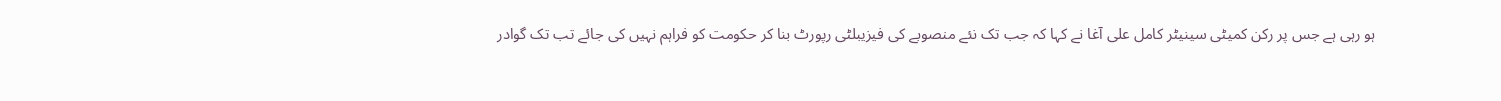ہو رہی ہے جس پر رکن کمیٹی سینیٹر کامل علی آغا نے کہا کہ جب تک نئے منصوبے کی فیزیبلٹی رپورٹ بنا کر حکومت کو فراہم نہیں کی جائے تب تک گوادر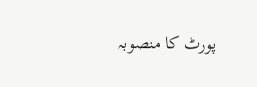پورٹ کا منصوبہ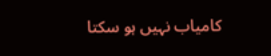کامیاب نہیں ہو سکتا